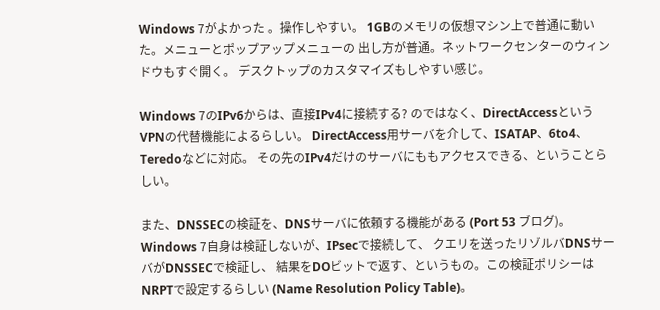Windows 7がよかった 。操作しやすい。 1GBのメモリの仮想マシン上で普通に動いた。メニューとポップアップメニューの 出し方が普通。ネットワークセンターのウィンドウもすぐ開く。 デスクトップのカスタマイズもしやすい感じ。

Windows 7のIPv6からは、直接IPv4に接続する? のではなく、DirectAccessというVPNの代替機能によるらしい。 DirectAccess用サーバを介して、ISATAP、6to4、Teredoなどに対応。 その先のIPv4だけのサーバにももアクセスできる、ということらしい。

また、DNSSECの検証を、DNSサーバに依頼する機能がある (Port 53 ブログ)。 Windows 7自身は検証しないが、IPsecで接続して、 クエリを送ったリゾルバDNSサーバがDNSSECで検証し、 結果をDOビットで返す、というもの。この検証ポリシーは NRPTで設定するらしい (Name Resolution Policy Table)。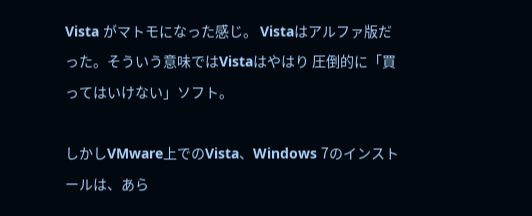Vista がマトモになった感じ。 Vistaはアルファ版だった。そういう意味ではVistaはやはり 圧倒的に「買ってはいけない」ソフト。

しかしVMware上でのVista、Windows 7のインストールは、あら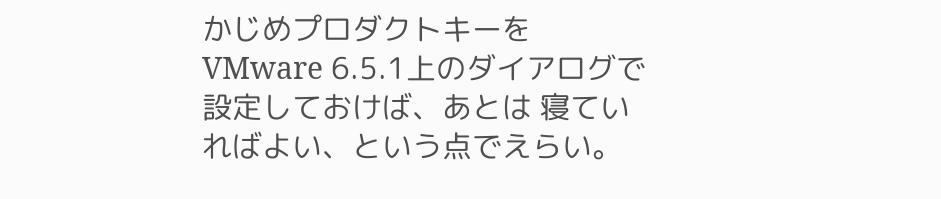かじめプロダクトキーを VMware 6.5.1上のダイアログで設定しておけば、あとは 寝ていればよい、という点でえらい。